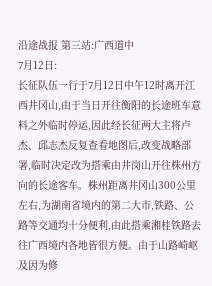沿途战报 第三站:广西道中
7月12日:
长征队伍一行于7月12日中午12时离开江西井冈山,由于当日开往衡阳的长途班车意料之外临时停运,因此经长征两大主将卢杰、邱志杰反复查看地图后,改变战略部署,临时决定改为搭乘由井岗山开往株州方向的长途客车。株州距离井冈山300公里左右,为湖南省境内的第二大市,铁路、公路等交通均十分便利,由此搭乘湘桂铁路去往广西境内各地皆很方便。由于山路崎岖及因为修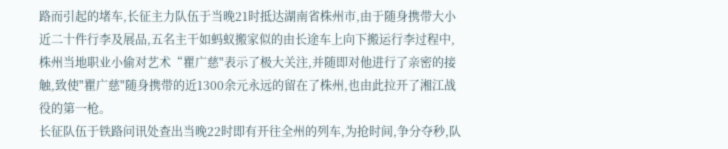路而引起的堵车,长征主力队伍于当晚21时抵达湖南省株州市,由于随身携带大小近二十件行李及展品,五名主干如蚂蚁搬家似的由长途车上向下搬运行李过程中,株州当地职业小偷对艺术“瞿广慈"表示了极大关注,并随即对他进行了亲密的接触,致使"瞿广慈"随身携带的近1300余元永远的留在了株州,也由此拉开了湘江战役的第一枪。
长征队伍于铁路问讯处查出当晚22时即有开往全州的列车,为抢时间,争分夺秒,队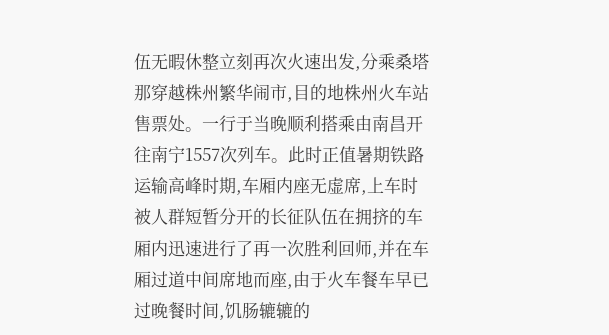伍无暇休整立刻再次火速出发,分乘桑塔那穿越株州繁华闹市,目的地株州火车站售票处。一行于当晚顺利搭乘由南昌开往南宁1557次列车。此时正值暑期铁路运输高峰时期,车厢内座无虚席,上车时被人群短暂分开的长征队伍在拥挤的车厢内迅速进行了再一次胜利回师,并在车厢过道中间席地而座,由于火车餐车早已过晚餐时间,饥肠辘辘的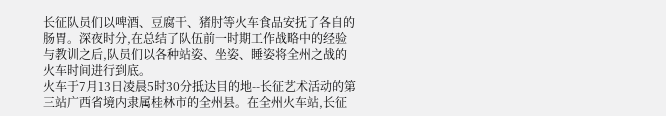长征队员们以啤酒、豆腐干、猪肘等火车食品安抚了各自的肠胃。深夜时分,在总结了队伍前一时期工作战略中的经验与教训之后,队员们以各种站姿、坐姿、睡姿将全州之战的火车时间进行到底。
火车于7月13日凌晨5时30分抵达目的地--长征艺术活动的第三站广西省境内隶属桂林市的全州县。在全州火车站,长征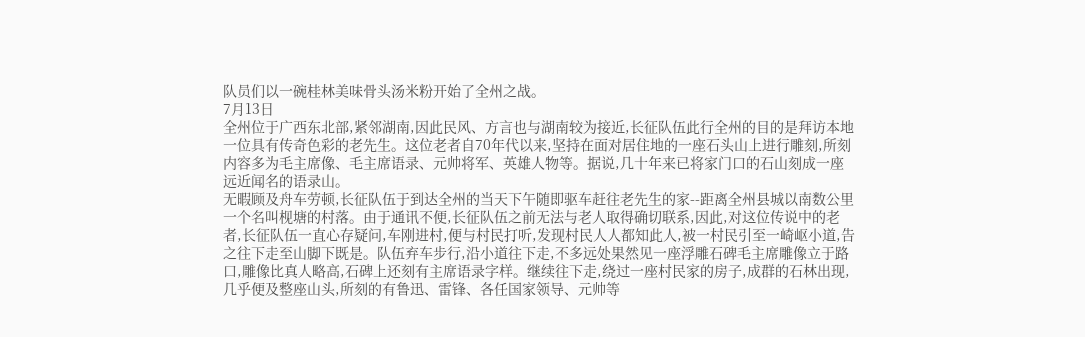队员们以一碗桂林美味骨头汤米粉开始了全州之战。
7月13日
全州位于广西东北部,紧邻湖南,因此民风、方言也与湖南较为接近,长征队伍此行全州的目的是拜访本地一位具有传奇色彩的老先生。这位老者自70年代以来,坚持在面对居住地的一座石头山上进行雕刻,所刻内容多为毛主席像、毛主席语录、元帅将军、英雄人物等。据说,几十年来已将家门口的石山刻成一座远近闻名的语录山。
无暇顾及舟车劳顿,长征队伍于到达全州的当天下午随即驱车赶往老先生的家--距离全州县城以南数公里一个名叫枧塘的村落。由于通讯不便,长征队伍之前无法与老人取得确切联系,因此,对这位传说中的老者,长征队伍一直心存疑问,车刚进村,便与村民打听,发现村民人人都知此人,被一村民引至一崎岖小道,告之往下走至山脚下既是。队伍弃车步行,沿小道往下走,不多远处果然见一座浮雕石碑毛主席雕像立于路口,雕像比真人略高,石碑上还刻有主席语录字样。继续往下走,绕过一座村民家的房子,成群的石林出现,几乎便及整座山头,所刻的有鲁迅、雷锋、各任国家领导、元帅等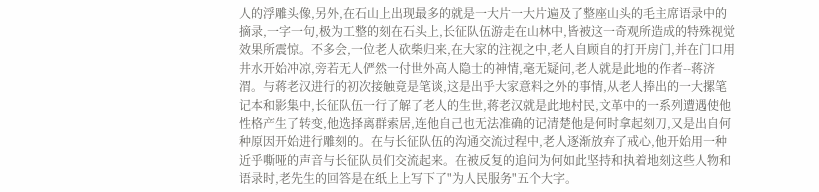人的浮雕头像,另外,在石山上出现最多的就是一大片一大片遍及了整座山头的毛主席语录中的摘录,一字一句,极为工整的刻在石头上,长征队伍游走在山林中,皆被这一奇观所造成的特殊视觉效果所震惊。不多会,一位老人砍柴归来,在大家的注视之中,老人自顾自的打开房门,并在门口用井水开始冲凉,旁若无人俨然一付世外高人隐士的神情,毫无疑问,老人就是此地的作者--蒋济渭。与蒋老汉进行的初次接触竟是笔谈,这是出乎大家意料之外的事情,从老人捧出的一大摞笔记本和影集中,长征队伍一行了解了老人的生世,蒋老汉就是此地村民,文革中的一系列遭遇使他性格产生了转变,他选择离群索居,连他自己也无法准确的记清楚他是何时拿起刻刀,又是出自何种原因开始进行雕刻的。在与长征队伍的沟通交流过程中,老人逐渐放弃了戒心,他开始用一种近乎嘶哑的声音与长征队员们交流起来。在被反复的追问为何如此坚持和执着地刻这些人物和语录时,老先生的回答是在纸上上写下了"为人民服务"五个大字。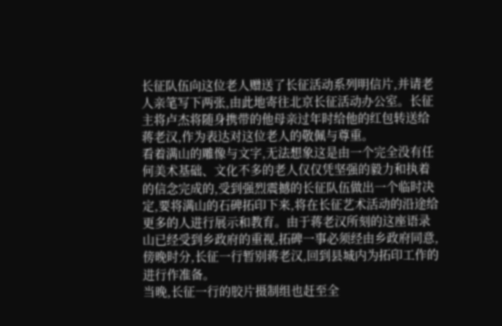长征队伍向这位老人赠送了长征活动系列明信片,并请老人亲笔写下两张,由此地寄往北京长征活动办公室。长征主将卢杰将随身携带的他母亲过年时给他的红包转送给蒋老汉,作为表达对这位老人的敬佩与尊重。
看着满山的雕像与文字,无法想象这是由一个完全没有任何美术基础、文化不多的老人仅仅凭坚强的毅力和执着的信念完成的,受到强烈震撼的长征队伍做出一个临时决定,要将满山的石碑拓印下来,将在长征艺术活动的沿途给更多的人进行展示和教育。由于蒋老汉所刻的这座语录山已经受到乡政府的重视,拓碑一事必须经由乡政府同意,傍晚时分,长征一行暂别蒋老汉,回到县城内为拓印工作的进行作准备。
当晚,长征一行的胶片摄制组也赶至全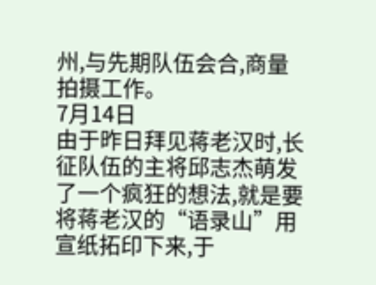州,与先期队伍会合,商量拍摄工作。
7月14日
由于昨日拜见蒋老汉时,长征队伍的主将邱志杰萌发了一个疯狂的想法,就是要将蒋老汉的“语录山”用宣纸拓印下来,于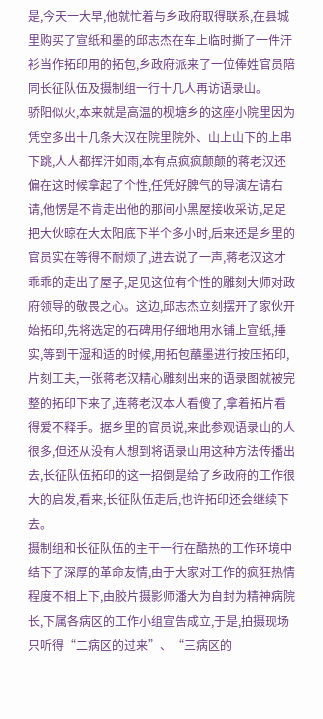是,今天一大早,他就忙着与乡政府取得联系,在县城里购买了宣纸和墨的邱志杰在车上临时撕了一件汗衫当作拓印用的拓包,乡政府派来了一位俸姓官员陪同长征队伍及摄制组一行十几人再访语录山。
骄阳似火,本来就是高温的枧塘乡的这座小院里因为凭空多出十几条大汉在院里院外、山上山下的上串下跳,人人都挥汗如雨,本有点疯疯颠颠的蒋老汉还偏在这时候拿起了个性,任凭好脾气的导演左请右请,他愣是不肯走出他的那间小黑屋接收采访,足足把大伙晾在大太阳底下半个多小时,后来还是乡里的官员实在等得不耐烦了,进去说了一声,蒋老汉这才乖乖的走出了屋子,足见这位有个性的雕刻大师对政府领导的敬畏之心。这边,邱志杰立刻摆开了家伙开始拓印,先将选定的石碑用仔细地用水铺上宣纸,捶实,等到干湿和适的时候,用拓包蘸墨进行按压拓印,片刻工夫,一张蒋老汉精心雕刻出来的语录图就被完整的拓印下来了,连蒋老汉本人看傻了,拿着拓片看得爱不释手。据乡里的官员说,来此参观语录山的人很多,但还从没有人想到将语录山用这种方法传播出去,长征队伍拓印的这一招倒是给了乡政府的工作很大的启发,看来,长征队伍走后,也许拓印还会继续下去。
摄制组和长征队伍的主干一行在酷热的工作环境中结下了深厚的革命友情,由于大家对工作的疯狂热情程度不相上下,由胶片摄影师潘大为自封为精神病院长,下属各病区的工作小组宣告成立,于是,拍摄现场只听得“二病区的过来”、“三病区的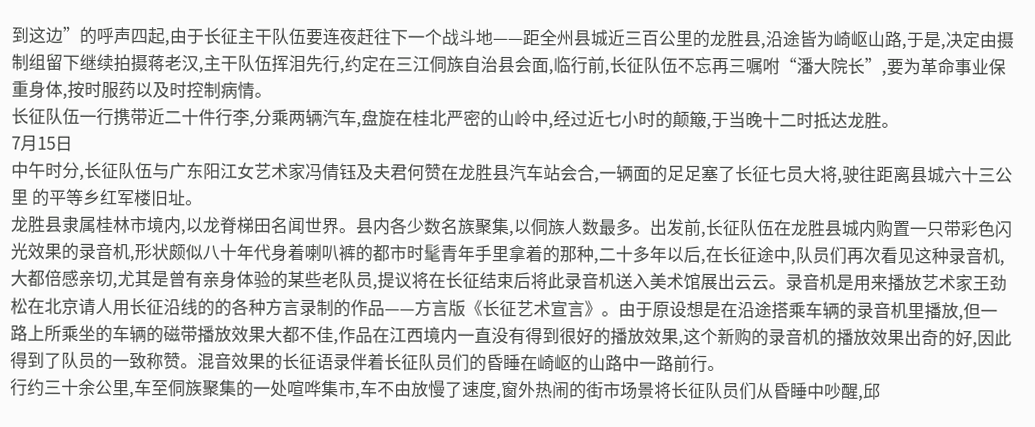到这边”的呼声四起,由于长征主干队伍要连夜赶往下一个战斗地——距全州县城近三百公里的龙胜县,沿途皆为崎岖山路,于是,决定由摄制组留下继续拍摄蒋老汉,主干队伍挥泪先行,约定在三江侗族自治县会面,临行前,长征队伍不忘再三嘱咐“潘大院长”,要为革命事业保重身体,按时服药以及时控制病情。
长征队伍一行携带近二十件行李,分乘两辆汽车,盘旋在桂北严密的山岭中,经过近七小时的颠簸,于当晚十二时抵达龙胜。
7月15日
中午时分,长征队伍与广东阳江女艺术家冯倩钰及夫君何赞在龙胜县汽车站会合,一辆面的足足塞了长征七员大将,驶往距离县城六十三公里 的平等乡红军楼旧址。
龙胜县隶属桂林市境内,以龙脊梯田名闻世界。县内各少数名族聚集,以侗族人数最多。出发前,长征队伍在龙胜县城内购置一只带彩色闪光效果的录音机,形状颇似八十年代身着喇叭裤的都市时髦青年手里拿着的那种,二十多年以后,在长征途中,队员们再次看见这种录音机,大都倍感亲切,尤其是曾有亲身体验的某些老队员,提议将在长征结束后将此录音机送入美术馆展出云云。录音机是用来播放艺术家王劲松在北京请人用长征沿线的的各种方言录制的作品——方言版《长征艺术宣言》。由于原设想是在沿途搭乘车辆的录音机里播放,但一路上所乘坐的车辆的磁带播放效果大都不佳,作品在江西境内一直没有得到很好的播放效果,这个新购的录音机的播放效果出奇的好,因此得到了队员的一致称赞。混音效果的长征语录伴着长征队员们的昏睡在崎岖的山路中一路前行。
行约三十余公里,车至侗族聚集的一处喧哗集市,车不由放慢了速度,窗外热闹的街市场景将长征队员们从昏睡中吵醒,邱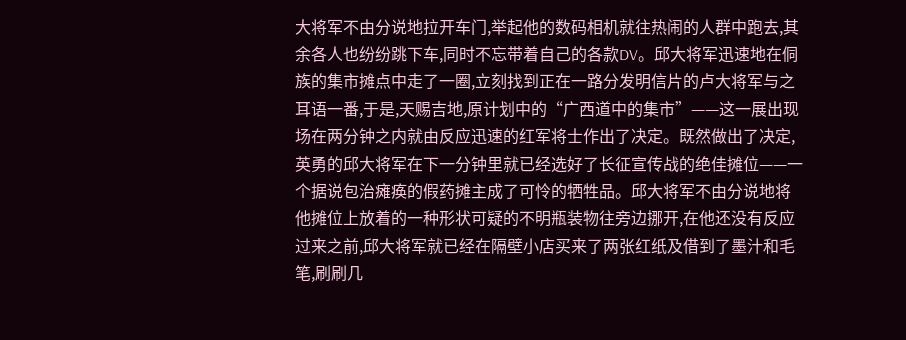大将军不由分说地拉开车门,举起他的数码相机就往热闹的人群中跑去,其余各人也纷纷跳下车,同时不忘带着自己的各款DV。邱大将军迅速地在侗族的集市摊点中走了一圈,立刻找到正在一路分发明信片的卢大将军与之耳语一番,于是,天赐吉地,原计划中的“广西道中的集市”——这一展出现场在两分钟之内就由反应迅速的红军将士作出了决定。既然做出了决定,英勇的邱大将军在下一分钟里就已经选好了长征宣传战的绝佳摊位——一个据说包治瘫痪的假药摊主成了可怜的牺牲品。邱大将军不由分说地将他摊位上放着的一种形状可疑的不明瓶装物往旁边挪开,在他还没有反应过来之前,邱大将军就已经在隔壁小店买来了两张红纸及借到了墨汁和毛笔,刷刷几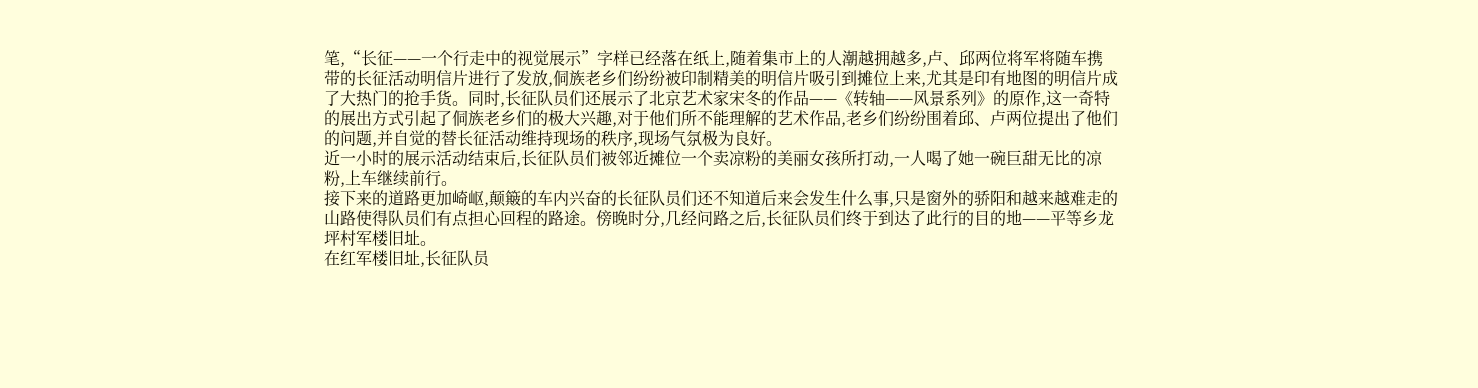笔,“长征——一个行走中的视觉展示”字样已经落在纸上,随着集市上的人潮越拥越多,卢、邱两位将军将随车携带的长征活动明信片进行了发放,侗族老乡们纷纷被印制精美的明信片吸引到摊位上来,尤其是印有地图的明信片成了大热门的抢手货。同时,长征队员们还展示了北京艺术家宋冬的作品——《转轴——风景系列》的原作,这一奇特的展出方式引起了侗族老乡们的极大兴趣,对于他们所不能理解的艺术作品,老乡们纷纷围着邱、卢两位提出了他们的问题,并自觉的替长征活动维持现场的秩序,现场气氛极为良好。
近一小时的展示活动结束后,长征队员们被邻近摊位一个卖凉粉的美丽女孩所打动,一人喝了她一碗巨甜无比的凉粉,上车继续前行。
接下来的道路更加崎岖,颠簸的车内兴奋的长征队员们还不知道后来会发生什么事,只是窗外的骄阳和越来越难走的山路使得队员们有点担心回程的路途。傍晚时分,几经问路之后,长征队员们终于到达了此行的目的地——平等乡龙坪村军楼旧址。
在红军楼旧址,长征队员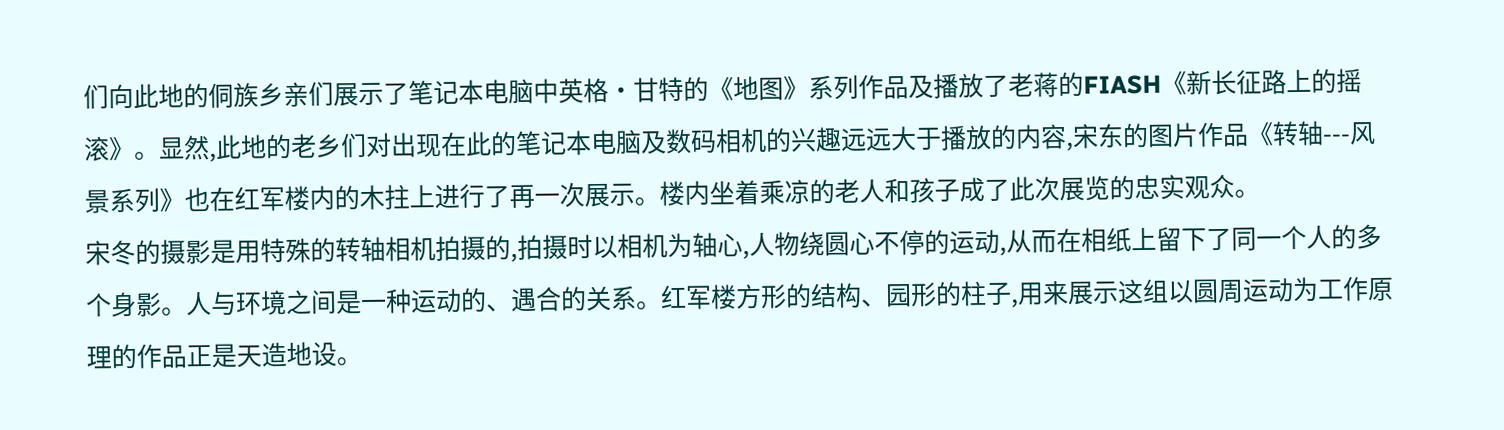们向此地的侗族乡亲们展示了笔记本电脑中英格•甘特的《地图》系列作品及播放了老蒋的FIASH《新长征路上的摇滚》。显然,此地的老乡们对出现在此的笔记本电脑及数码相机的兴趣远远大于播放的内容,宋东的图片作品《转轴---风景系列》也在红军楼内的木拄上进行了再一次展示。楼内坐着乘凉的老人和孩子成了此次展览的忠实观众。
宋冬的摄影是用特殊的转轴相机拍摄的,拍摄时以相机为轴心,人物绕圆心不停的运动,从而在相纸上留下了同一个人的多个身影。人与环境之间是一种运动的、遇合的关系。红军楼方形的结构、园形的柱子,用来展示这组以圆周运动为工作原理的作品正是天造地设。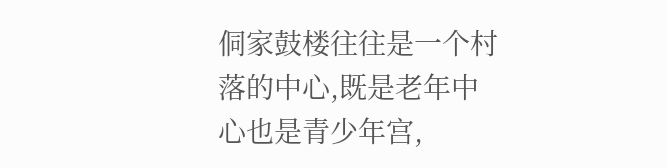侗家鼓楼往往是一个村落的中心,既是老年中心也是青少年宫,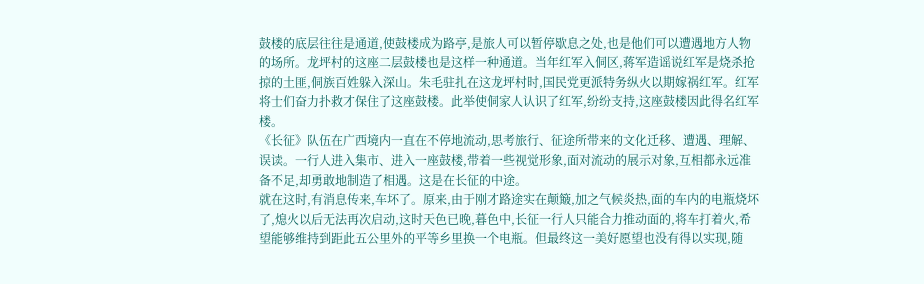鼓楼的底层往往是通道,使鼓楼成为路亭,是旅人可以暂停歇息之处,也是他们可以遭遇地方人物的场所。龙坪村的这座二层鼓楼也是这样一种通道。当年红军入侗区,蒋军造谣说红军是烧杀抢掠的土匪,侗族百姓躲入深山。朱毛驻扎在这龙坪村时,国民党更派特务纵火以期嫁祸红军。红军将士们奋力扑救才保住了这座鼓楼。此举使侗家人认识了红军,纷纷支持,这座鼓楼因此得名红军楼。
《长征》队伍在广西境内一直在不停地流动,思考旅行、征途所带来的文化迁移、遭遇、理解、误读。一行人进入集市、进入一座鼓楼,带着一些视觉形象,面对流动的展示对象,互相都永远准备不足,却勇敢地制造了相遇。这是在长征的中途。
就在这时,有消息传来,车坏了。原来,由于刚才路途实在颠簸,加之气候炎热,面的车内的电瓶烧坏了,熄火以后无法再次启动,这时天色已晚,暮色中,长征一行人只能合力推动面的,将车打着火,希望能够维持到距此五公里外的平等乡里换一个电瓶。但最终这一美好愿望也没有得以实现,随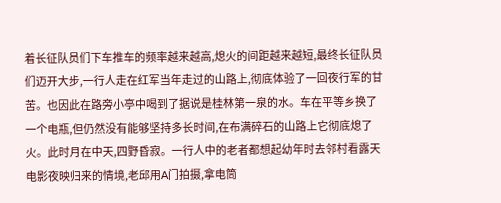着长征队员们下车推车的频率越来越高,熄火的间距越来越短,最终长征队员们迈开大步,一行人走在红军当年走过的山路上,彻底体验了一回夜行军的甘苦。也因此在路旁小亭中喝到了据说是桂林第一泉的水。车在平等乡换了一个电瓶,但仍然没有能够坚持多长时间,在布满碎石的山路上它彻底熄了火。此时月在中天,四野昏寂。一行人中的老者都想起幼年时去邻村看露天电影夜映归来的情境,老邱用A门拍摄,拿电筒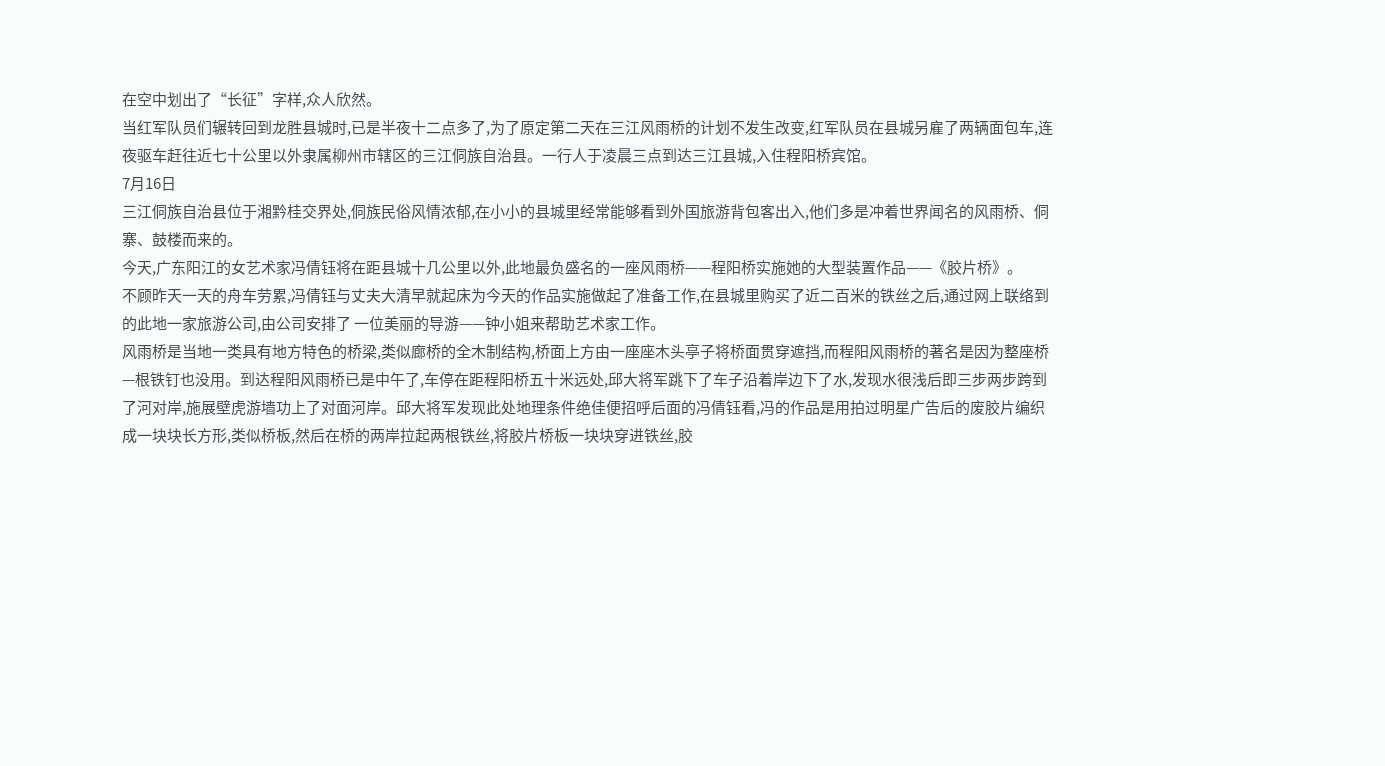在空中划出了“长征”字样,众人欣然。
当红军队员们辗转回到龙胜县城时,已是半夜十二点多了,为了原定第二天在三江风雨桥的计划不发生改变,红军队员在县城另雇了两辆面包车,连夜驱车赶往近七十公里以外隶属柳州市辖区的三江侗族自治县。一行人于凌晨三点到达三江县城,入住程阳桥宾馆。
7月16日
三江侗族自治县位于湘黔桂交界处,侗族民俗风情浓郁,在小小的县城里经常能够看到外国旅游背包客出入,他们多是冲着世界闻名的风雨桥、侗寨、鼓楼而来的。
今天,广东阳江的女艺术家冯倩钰将在距县城十几公里以外,此地最负盛名的一座风雨桥——程阳桥实施她的大型装置作品——《胶片桥》。
不顾昨天一天的舟车劳累,冯倩钰与丈夫大清早就起床为今天的作品实施做起了准备工作,在县城里购买了近二百米的铁丝之后,通过网上联络到的此地一家旅游公司,由公司安排了 一位美丽的导游——钟小姐来帮助艺术家工作。
风雨桥是当地一类具有地方特色的桥梁,类似廊桥的全木制结构,桥面上方由一座座木头亭子将桥面贯穿遮挡,而程阳风雨桥的著名是因为整座桥—根铁钉也没用。到达程阳风雨桥已是中午了,车停在距程阳桥五十米远处,邱大将军跳下了车子沿着岸边下了水,发现水很浅后即三步两步跨到了河对岸,施展壁虎游墙功上了对面河岸。邱大将军发现此处地理条件绝佳便招呼后面的冯倩钰看,冯的作品是用拍过明星广告后的废胶片编织成一块块长方形,类似桥板,然后在桥的两岸拉起两根铁丝,将胶片桥板一块块穿进铁丝,胶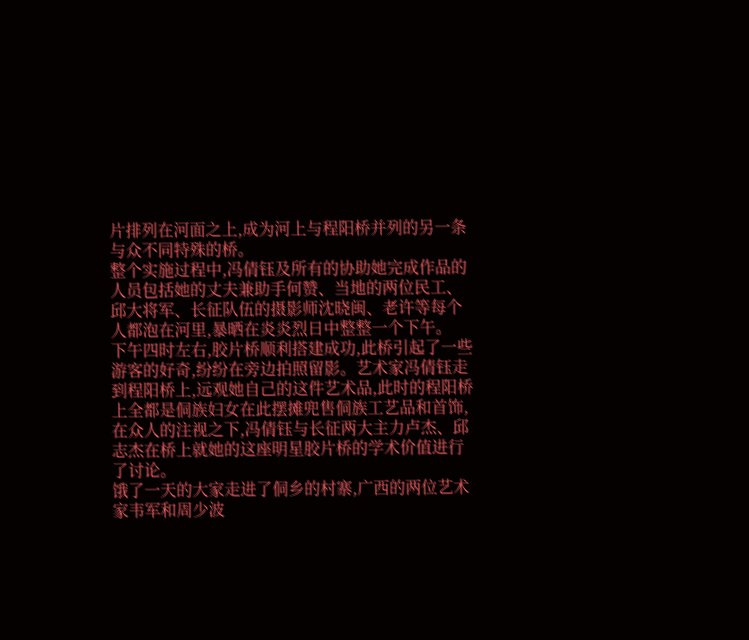片排列在河面之上,成为河上与程阳桥并列的另一条与众不同特殊的桥。
整个实施过程中,冯倩钰及所有的协助她完成作品的人员包括她的丈夫兼助手何赞、当地的两位民工、邱大将军、长征队伍的摄影师沈晓闽、老许等每个人都泡在河里,暴晒在炎炎烈日中整整一个下午。
下午四时左右,胶片桥顺利搭建成功,此桥引起了一些游客的好奇,纷纷在旁边拍照留影。艺术家冯倩钰走到程阳桥上,远观她自己的这件艺术品,此时的程阳桥上全都是侗族妇女在此摆摊兜售侗族工艺品和首饰,在众人的注视之下,冯倩钰与长征两大主力卢杰、邱志杰在桥上就她的这座明星胶片桥的学术价值进行了讨论。
饿了一天的大家走进了侗乡的村寨,广西的两位艺术家韦军和周少波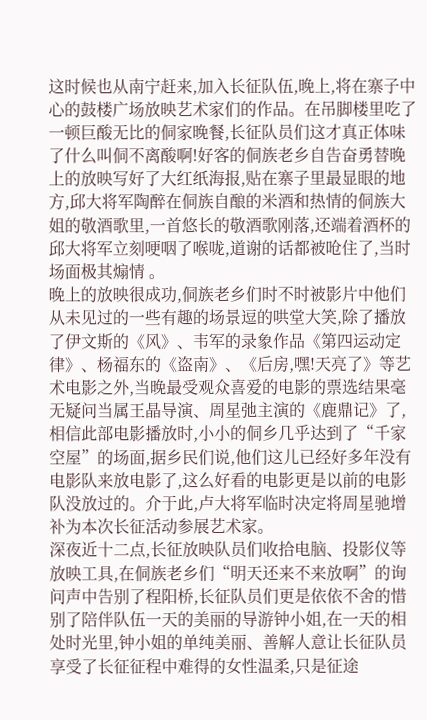这时候也从南宁赶来,加入长征队伍,晚上,将在寨子中心的鼓楼广场放映艺术家们的作品。在吊脚楼里吃了一顿巨酸无比的侗家晚餐,长征队员们这才真正体味了什么叫侗不离酸啊!好客的侗族老乡自告奋勇替晚上的放映写好了大红纸海报,贴在寨子里最显眼的地方,邱大将军陶醉在侗族自酿的米酒和热情的侗族大姐的敬酒歌里,一首悠长的敬酒歌刚落,还端着酒杯的邱大将军立刻哽咽了喉咙,道谢的话都被呛住了,当时场面极其煽情 。
晚上的放映很成功,侗族老乡们时不时被影片中他们从未见过的一些有趣的场景逗的哄堂大笑,除了播放了伊文斯的《风》、韦军的录象作品《第四运动定律》、杨福东的《盗南》、《后房,嘿!天亮了》等艺术电影之外,当晚最受观众喜爱的电影的票选结果毫无疑问当属王晶导演、周星弛主演的《鹿鼎记》了,相信此部电影播放时,小小的侗乡几乎达到了“千家空屋”的场面,据乡民们说,他们这儿已经好多年没有电影队来放电影了,这么好看的电影更是以前的电影队没放过的。介于此,卢大将军临时决定将周星驰增补为本次长征活动参展艺术家。
深夜近十二点,长征放映队员们收拾电脑、投影仪等放映工具,在侗族老乡们“明天还来不来放啊”的询问声中告别了程阳桥,长征队员们更是依依不舍的惜别了陪伴队伍一天的美丽的导游钟小姐,在一天的相处时光里,钟小姐的单纯美丽、善解人意让长征队员享受了长征征程中难得的女性温柔,只是征途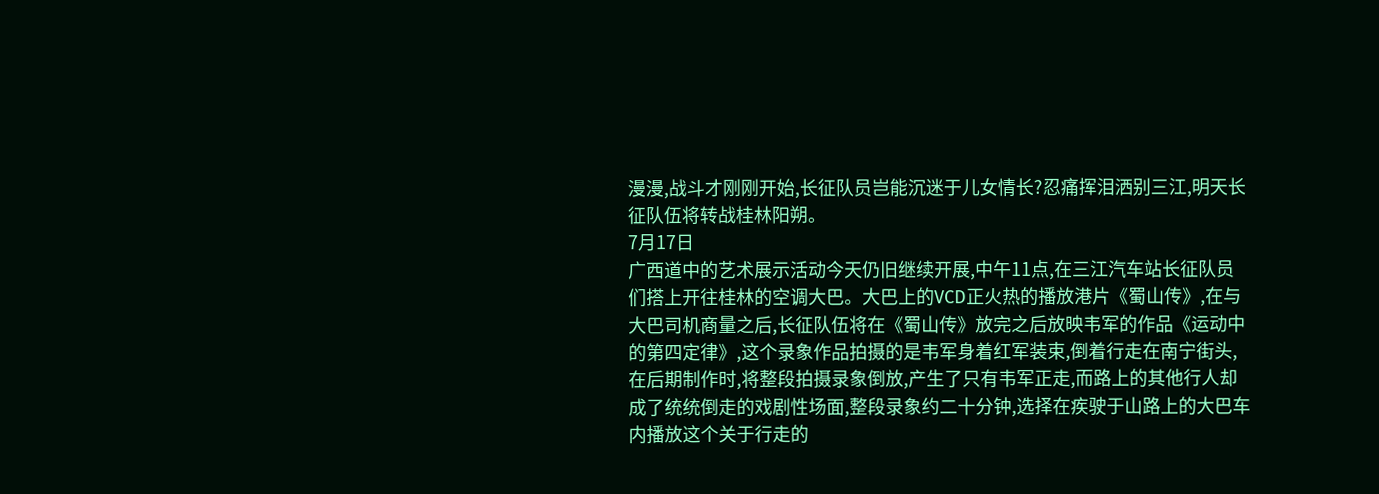漫漫,战斗才刚刚开始,长征队员岂能沉迷于儿女情长?忍痛挥泪洒别三江,明天长征队伍将转战桂林阳朔。
7月17日
广西道中的艺术展示活动今天仍旧继续开展,中午11点,在三江汽车站长征队员们搭上开往桂林的空调大巴。大巴上的VCD正火热的播放港片《蜀山传》,在与大巴司机商量之后,长征队伍将在《蜀山传》放完之后放映韦军的作品《运动中的第四定律》,这个录象作品拍摄的是韦军身着红军装束,倒着行走在南宁街头,在后期制作时,将整段拍摄录象倒放,产生了只有韦军正走,而路上的其他行人却成了统统倒走的戏剧性场面,整段录象约二十分钟,选择在疾驶于山路上的大巴车内播放这个关于行走的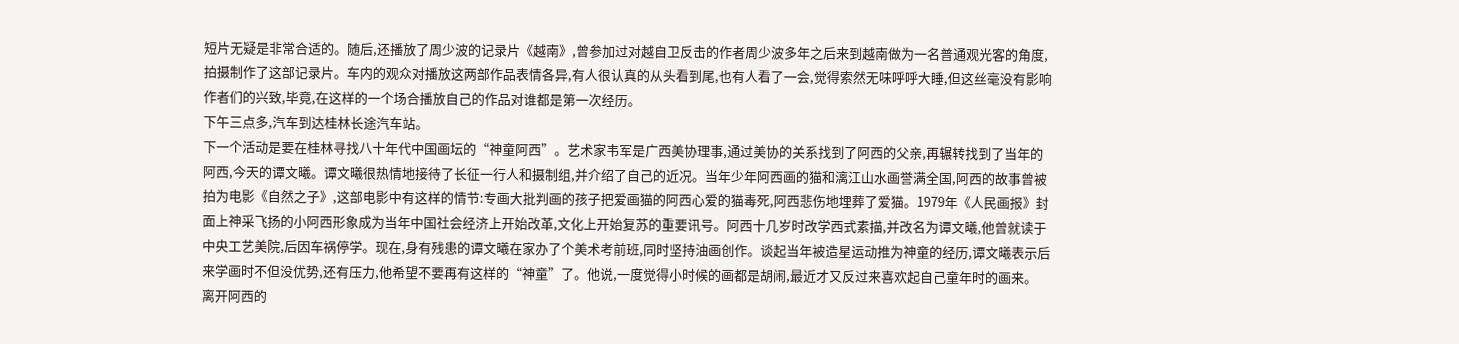短片无疑是非常合适的。随后,还播放了周少波的记录片《越南》,曾参加过对越自卫反击的作者周少波多年之后来到越南做为一名普通观光客的角度,拍摄制作了这部记录片。车内的观众对播放这两部作品表情各异,有人很认真的从头看到尾,也有人看了一会,觉得索然无味呼呼大睡,但这丝毫没有影响作者们的兴致,毕竟,在这样的一个场合播放自己的作品对谁都是第一次经历。
下午三点多,汽车到达桂林长途汽车站。
下一个活动是要在桂林寻找八十年代中国画坛的“神童阿西”。艺术家韦军是广西美协理事,通过美协的关系找到了阿西的父亲,再辗转找到了当年的阿西,今天的谭文曦。谭文曦很热情地接待了长征一行人和摄制组,并介绍了自己的近况。当年少年阿西画的猫和漓江山水画誉满全国,阿西的故事曾被拍为电影《自然之子》,这部电影中有这样的情节:专画大批判画的孩子把爱画猫的阿西心爱的猫毒死,阿西悲伤地埋葬了爱猫。1979年《人民画报》封面上神采飞扬的小阿西形象成为当年中国社会经济上开始改革,文化上开始复苏的重要讯号。阿西十几岁时改学西式素描,并改名为谭文曦,他曾就读于中央工艺美院,后因车祸停学。现在,身有残患的谭文曦在家办了个美术考前班,同时坚持油画创作。谈起当年被造星运动推为神童的经历,谭文曦表示后来学画时不但没优势,还有压力,他希望不要再有这样的“神童”了。他说,一度觉得小时候的画都是胡闹,最近才又反过来喜欢起自己童年时的画来。
离开阿西的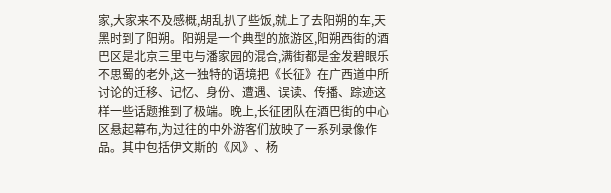家,大家来不及感概,胡乱扒了些饭,就上了去阳朔的车,天黑时到了阳朔。阳朔是一个典型的旅游区,阳朔西街的酒巴区是北京三里屯与潘家园的混合,满街都是金发碧眼乐不思蜀的老外,这一独特的语境把《长征》在广西道中所讨论的迁移、记忆、身份、遭遇、误读、传播、踪迹这样一些话题推到了极端。晚上,长征团队在酒巴街的中心区悬起幕布,为过往的中外游客们放映了一系列录像作品。其中包括伊文斯的《风》、杨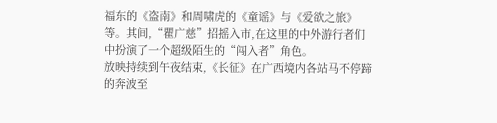福东的《盗南》和周啸虎的《童谣》与《爱欲之旅》等。其间,“瞿广慈”招摇入市,在这里的中外游行者们中扮演了一个超级陌生的“闯入者”角色。
放映持续到午夜结束,《长征》在广西境内各站马不停蹄的奔波至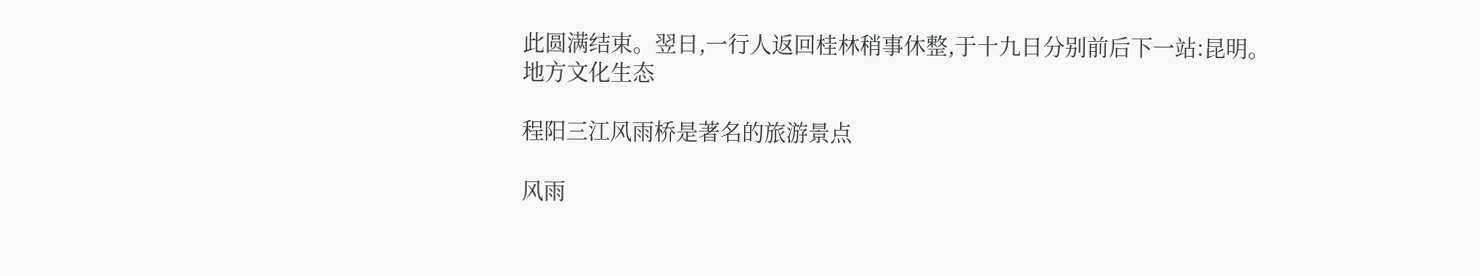此圆满结束。翌日,一行人返回桂林稍事休整,于十九日分别前后下一站:昆明。
地方文化生态

程阳三江风雨桥是著名的旅游景点

风雨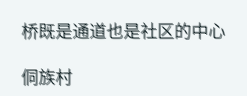桥既是通道也是社区的中心

侗族村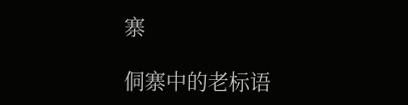寨

侗寨中的老标语